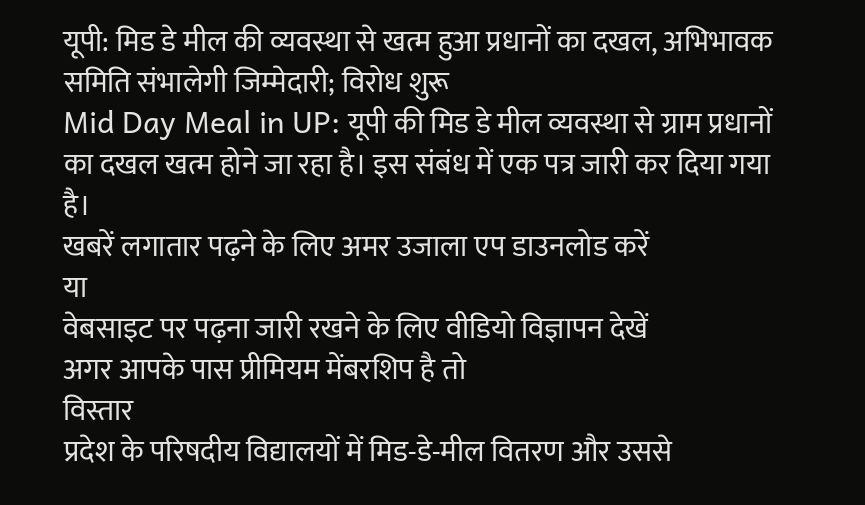यूपी: मिड डे मील की व्यवस्था से खत्म हुआ प्रधानों का दखल, अभिभावक समिति संभालेगी जिम्मेदारी; विरोध शुरू
Mid Day Meal in UP: यूपी की मिड डे मील व्यवस्था से ग्राम प्रधानों का दखल खत्म होने जा रहा है। इस संबंध में एक पत्र जारी कर दिया गया है।
खबरें लगातार पढ़ने के लिए अमर उजाला एप डाउनलोड करें
या
वेबसाइट पर पढ़ना जारी रखने के लिए वीडियो विज्ञापन देखें
अगर आपके पास प्रीमियम मेंबरशिप है तो
विस्तार
प्रदेश के परिषदीय विद्यालयों में मिड-डे-मील वितरण और उससे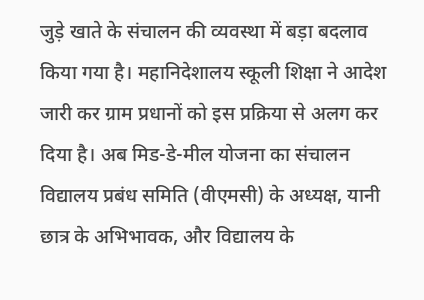जुड़े खाते के संचालन की व्यवस्था में बड़ा बदलाव किया गया है। महानिदेशालय स्कूली शिक्षा ने आदेश जारी कर ग्राम प्रधानों को इस प्रक्रिया से अलग कर दिया है। अब मिड-डे-मील योजना का संचालन विद्यालय प्रबंध समिति (वीएमसी) के अध्यक्ष, यानी छात्र के अभिभावक, और विद्यालय के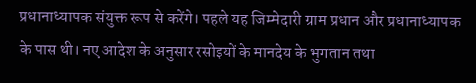प्रधानाध्यापक संयुक्त रूप से करेंगे। पहले यह जिम्मेदारी ग्राम प्रधान और प्रधानाध्यापक के पास थी। नए आदेश के अनुसार रसोइयों के मानदेय के भुगतान तथा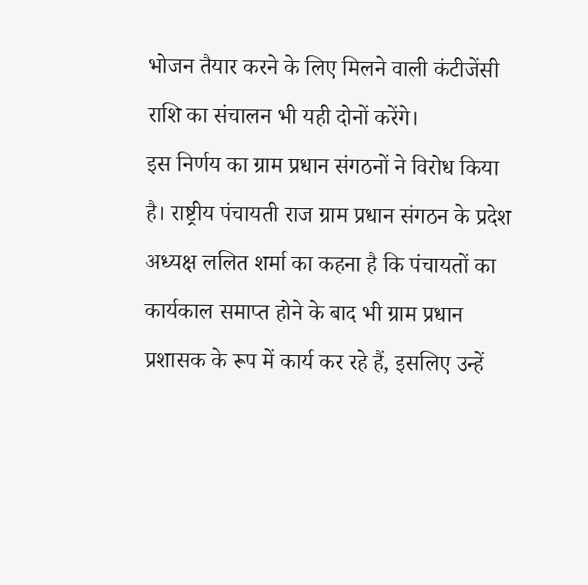भोजन तैयार करने के लिए मिलने वाली कंटीजेंसी राशि का संचालन भी यही दोनों करेंगे।
इस निर्णय का ग्राम प्रधान संगठनों ने विरोध किया है। राष्ट्रीय पंचायती राज ग्राम प्रधान संगठन के प्रदेश अध्यक्ष ललित शर्मा का कहना है कि पंचायतों का कार्यकाल समाप्त होने के बाद भी ग्राम प्रधान प्रशासक के रूप में कार्य कर रहे हैं, इसलिए उन्हें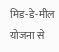मिड-डे-मील योजना से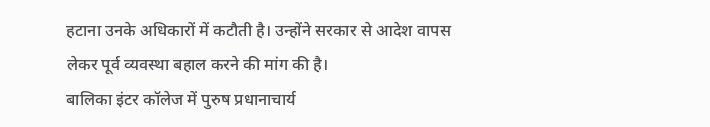हटाना उनके अधिकारों में कटौती है। उन्होंने सरकार से आदेश वापस लेकर पूर्व व्यवस्था बहाल करने की मांग की है।
बालिका इंटर कॉलेज में पुरुष प्रधानाचार्य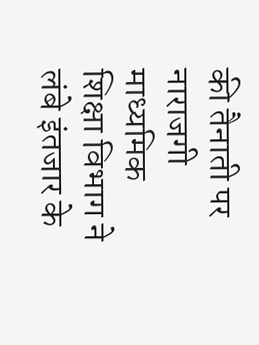की तैनाती पर नाराजगी
माध्यमिक शिक्षा विभाग ने लंबे इंतजार के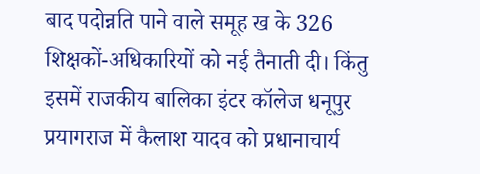बाद पदोन्नति पाने वाले समूह ख के 326 शिक्षकों-अधिकारियों को नई तैनाती दी। किंतु इसमें राजकीय बालिका इंटर कॉलेज धनूपुर प्रयागराज में कैलाश यादव को प्रधानाचार्य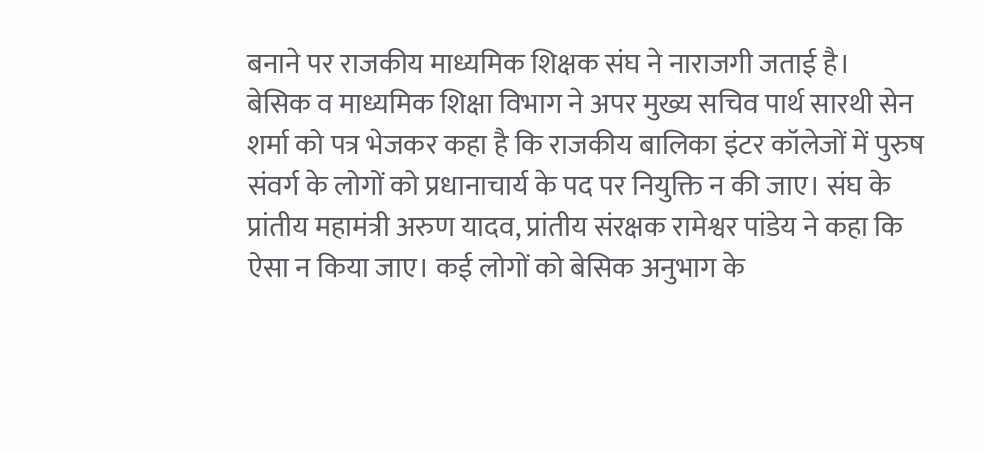बनाने पर राजकीय माध्यमिक शिक्षक संघ ने नाराजगी जताई है।
बेसिक व माध्यमिक शिक्षा विभाग ने अपर मुख्य सचिव पार्थ सारथी सेन शर्मा को पत्र भेजकर कहा है कि राजकीय बालिका इंटर कॉलेजों में पुरुष संवर्ग के लोगों को प्रधानाचार्य के पद पर नियुक्ति न की जाए। संघ के प्रांतीय महामंत्री अरुण यादव, प्रांतीय संरक्षक रामेश्वर पांडेय ने कहा कि ऐसा न किया जाए। कई लोगों को बेसिक अनुभाग के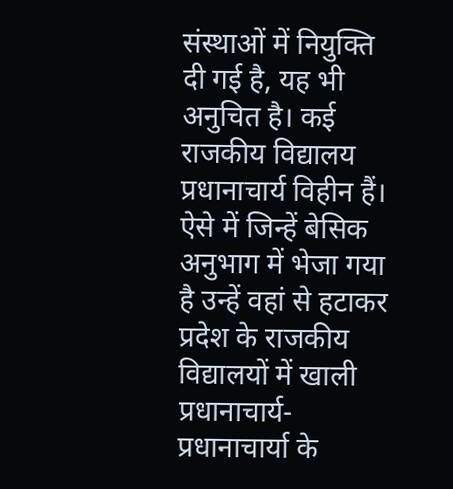संस्थाओं में नियुक्ति दी गई है, यह भी अनुचित है। कई राजकीय विद्यालय प्रधानाचार्य विहीन हैं। ऐसे में जिन्हें बेसिक अनुभाग में भेजा गया है उन्हें वहां से हटाकर प्रदेश के राजकीय विद्यालयों में खाली प्रधानाचार्य-प्रधानाचार्या के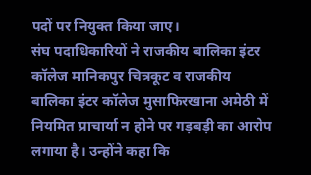पदों पर नियुक्त किया जाए।
संघ पदाधिकारियों ने राजकीय बालिका इंटर कॉलेज मानिकपुर चित्रकूट व राजकीय बालिका इंटर कॉलेज मुसाफिरखाना अमेठी में नियमित प्राचार्या न होने पर गड़बड़ी का आरोप लगाया है। उन्होंने कहा कि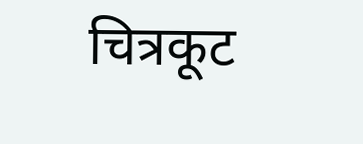चित्रकूट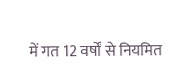में गत 12 वर्षों से नियमित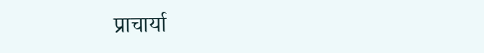प्राचार्या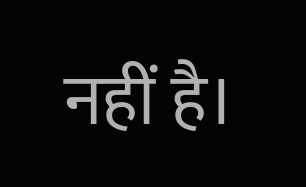नहीं है।